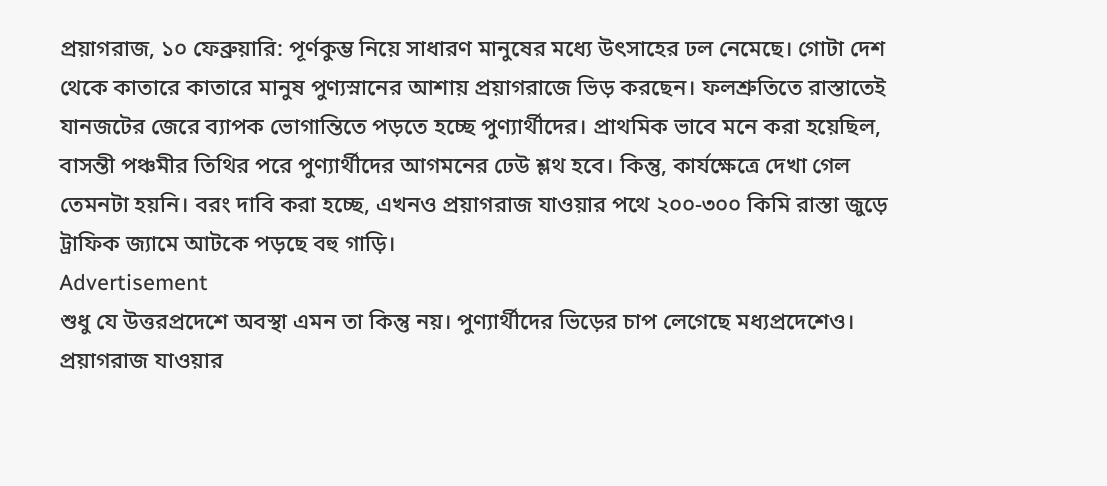প্রয়াগরাজ, ১০ ফেব্রুয়ারি: পূর্ণকুম্ভ নিয়ে সাধারণ মানুষের মধ্যে উৎসাহের ঢল নেমেছে। গোটা দেশ থেকে কাতারে কাতারে মানুষ পুণ্যস্নানের আশায় প্রয়াগরাজে ভিড় করছেন। ফলশ্রুতিতে রাস্তাতেই যানজটের জেরে ব্যাপক ভোগান্তিতে পড়তে হচ্ছে পুণ্যার্থীদের। প্রাথমিক ভাবে মনে করা হয়েছিল, বাসন্তী পঞ্চমীর তিথির পরে পুণ্যার্থীদের আগমনের ঢেউ শ্লথ হবে। কিন্তু, কার্যক্ষেত্রে দেখা গেল তেমনটা হয়নি। বরং দাবি করা হচ্ছে, এখনও প্রয়াগরাজ যাওয়ার পথে ২০০-৩০০ কিমি রাস্তা জুড়ে ট্রাফিক জ্যামে আটকে পড়ছে বহু গাড়ি।
Advertisement
শুধু যে উত্তরপ্রদেশে অবস্থা এমন তা কিন্তু নয়। পুণ্যার্থীদের ভিড়ের চাপ লেগেছে মধ্যপ্রদেশেও। প্রয়াগরাজ যাওয়ার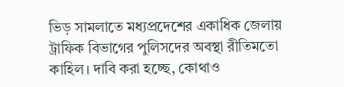ভিড় সামলাতে মধ্যপ্রদেশের একাধিক জেলায় ট্রাফিক বিভাগের পুলিসদের অবস্থা রীতিমতো কাহিল। দাবি করা হচ্ছে, কোথাও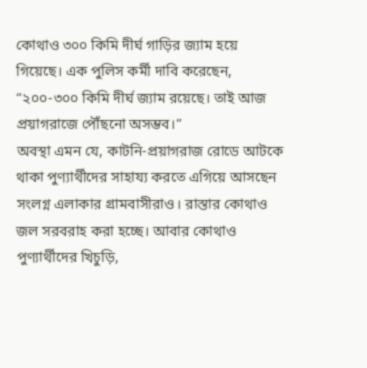কোথাও ৩০০ কিমি দীর্ঘ গাড়ির জ্যাম হয়ে গিয়েছে। এক পুলিস কর্মী দাবি করেছেন, “২০০-৩০০ কিমি দীর্ঘ জ্যাম রয়েছে। তাই আজ প্রয়াগরাজে পৌঁছনো অসম্ভব।”
অবস্থা এমন যে, কাটনি-প্রয়াগরাজ রোডে আটকে থাকা পুণ্যার্থীদের সাহায্য করতে এগিয়ে আসছেন সংলগ্ন এলাকার গ্রামবাসীরাও। রাস্তার কোথাও জল সরবরাহ করা হচ্ছে। আবার কোথাও পুণ্যার্থীদের খিচুড়ি,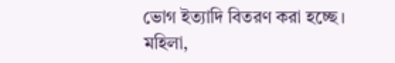ভোগ ইত্যাদি বিতরণ করা হচ্ছে। মহিলা,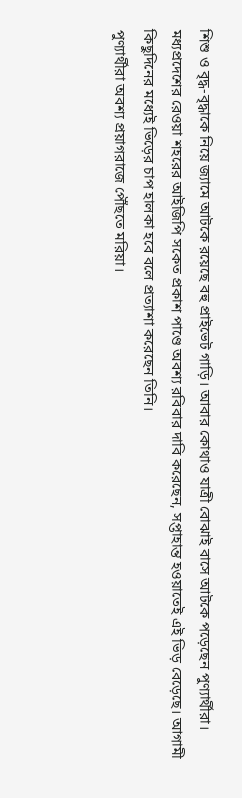শিশু ও বৃদ্ধ-বৃদ্ধাকে নিয়ে জ্যামে আটকে রয়েছে বহু প্রাইভেট গাড়ি। আবার কোথাও যাত্রী বোঝাই বাসে আটকে পড়েছেন পুণ্যার্থীরা।
মধ্যপ্রদেশের রেওয়া শহরের আইজিপি সকেত প্রকাশ পাণ্ডে অবশ্য রবিবার দাবি করেছেন, সপ্তাহান্ত হওয়াতেই এই ভিড় বেড়েছে। আগামী কিছুদিনের মধ্যেই ভিড়ের চাপ হালকা হবে বলে প্রত্যাশা করেছেন তিনি।
পুণ্যার্থীরা অবশ্য প্রয়াগরাজে পৌঁছতে মরিয়া।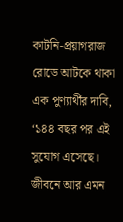কাটনি-প্রয়াগরাজ রোডে আটকে থাকা এক পুণ্যার্থীর দাবি, ‘১৪৪ বছর পর এই সুযোগ এসেছে। জীবনে আর এমন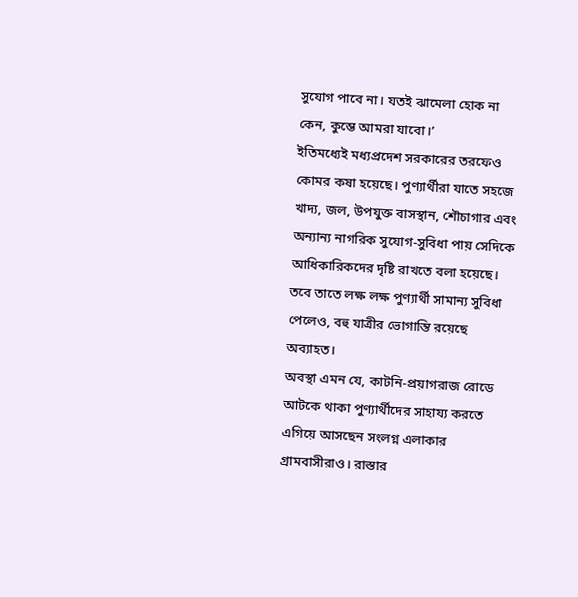সুযোগ পাবে না। যতই ঝামেলা হোক না কেন, কুম্ভে আমরা যাবো।’
ইতিমধ্যেই মধ্যপ্রদেশ সরকারের তরফেও কোমর কষা হয়েছে। পুণ্যার্থীরা যাতে সহজে খাদ্য, জল, উপযুক্ত বাসস্থান, শৌচাগার এবং অন্যান্য নাগরিক সুযোগ-সুবিধা পায় সেদিকে আধিকারিকদের দৃষ্টি রাখতে বলা হয়েছে। তবে তাতে লক্ষ লক্ষ পুণ্যার্থী সামান্য সুবিধা পেলেও, বহু যাত্রীর ভোগান্তি রয়েছে অব্যাহত।
অবস্থা এমন যে, কাটনি-প্রয়াগরাজ রোডে আটকে থাকা পুণ্যার্থীদের সাহায্য করতে এগিয়ে আসছেন সংলগ্ন এলাকার গ্রামবাসীরাও। রাস্তার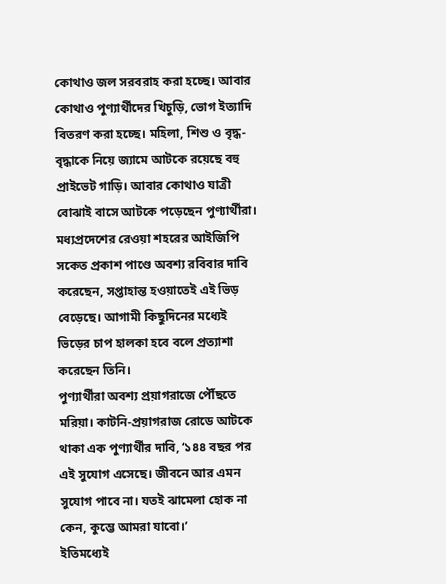কোথাও জল সরবরাহ করা হচ্ছে। আবার কোথাও পুণ্যার্থীদের খিচুড়ি, ভোগ ইত্যাদি বিতরণ করা হচ্ছে। মহিলা, শিশু ও বৃদ্ধ-বৃদ্ধাকে নিয়ে জ্যামে আটকে রয়েছে বহু প্রাইভেট গাড়ি। আবার কোথাও যাত্রী বোঝাই বাসে আটকে পড়েছেন পুণ্যার্থীরা।
মধ্যপ্রদেশের রেওয়া শহরের আইজিপি সকেত প্রকাশ পাণ্ডে অবশ্য রবিবার দাবি করেছেন, সপ্তাহান্ত হওয়াতেই এই ভিড় বেড়েছে। আগামী কিছুদিনের মধ্যেই ভিড়ের চাপ হালকা হবে বলে প্রত্যাশা করেছেন তিনি।
পুণ্যার্থীরা অবশ্য প্রয়াগরাজে পৌঁছতে মরিয়া। কাটনি-প্রয়াগরাজ রোডে আটকে থাকা এক পুণ্যার্থীর দাবি, ‘১৪৪ বছর পর এই সুযোগ এসেছে। জীবনে আর এমন সুযোগ পাবে না। যতই ঝামেলা হোক না কেন, কুম্ভে আমরা যাবো।’
ইতিমধ্যেই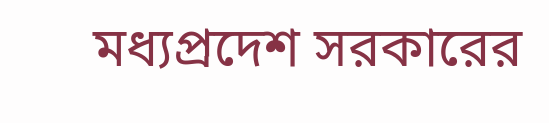মধ্যপ্রদেশ সরকারের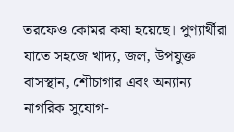তরফেও কোমর কষা হয়েছে। পুণ্যার্থীরা যাতে সহজে খাদ্য, জল, উপযুক্ত বাসস্থান, শৌচাগার এবং অন্যান্য নাগরিক সুযোগ-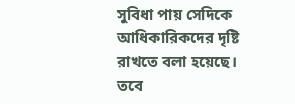সুবিধা পায় সেদিকে আধিকারিকদের দৃষ্টি রাখতে বলা হয়েছে। তবে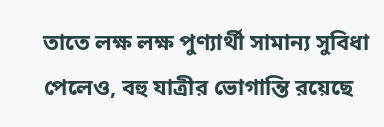তাতে লক্ষ লক্ষ পুণ্যার্থী সামান্য সুবিধা পেলেও, বহু যাত্রীর ভোগান্তি রয়েছে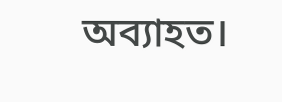অব্যাহত।